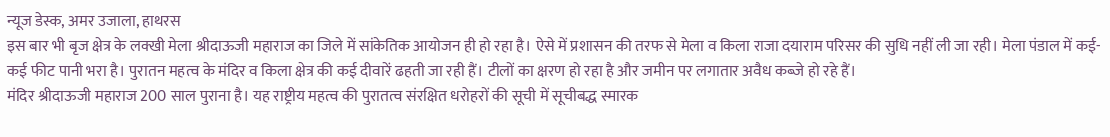न्यूज डेस्क, अमर उजाला, हाथरस
इस बार भी बृज क्षेत्र के लक्खी मेला श्रीदाऊजी महाराज का जिले में सांकेतिक आयोजन ही हो रहा है। ऐसे में प्रशासन की तरफ से मेला व किला राजा दयाराम परिसर की सुधि नहीं ली जा रही। मेला पंडाल में कई-कई फीट पानी भरा है। पुरातन महत्व के मंदिर व किला क्षेत्र की कई दीवारें ढहती जा रही हैं। टीलों का क्षरण हो रहा है और जमीन पर लगातार अवैध कब्जे हो रहे हैं।
मंदिर श्रीदाऊजी महाराज 200 साल पुराना है। यह राष्ट्रीय महत्व की पुरातत्व संरक्षित धरोहरों की सूची में सूचीबद्ध स्मारक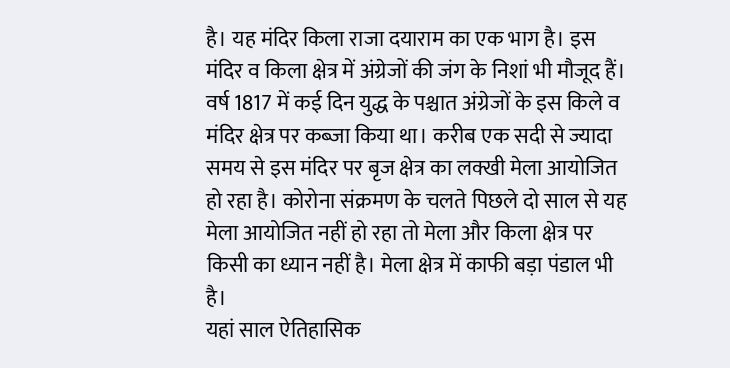है। यह मंदिर किला राजा दयाराम का एक भाग है। इस मंदिर व किला क्षेत्र में अंग्रेजों की जंग के निशां भी मौजूद हैं। वर्ष 1817 में कई दिन युद्ध के पश्चात अंग्रेजों के इस किले व मंदिर क्षेत्र पर कब्जा किया था। करीब एक सदी से ज्यादा समय से इस मंदिर पर बृज क्षेत्र का लक्खी मेला आयोजित हो रहा है। कोरोना संक्रमण के चलते पिछले दो साल से यह मेला आयोजित नहीं हो रहा तो मेला और किला क्षेत्र पर किसी का ध्यान नहीं है। मेला क्षेत्र में काफी बड़ा पंडाल भी है।
यहां साल ऐतिहासिक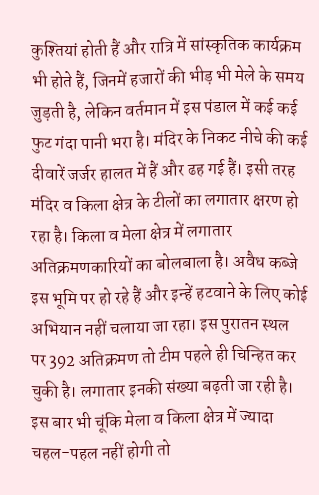कुश्तियां होती हैं और रात्रि में सांस्कृतिक कार्यक्रम भी होते हैं, जिनमें हजारों की भीड़ भी मेले के समय जुड़ती है, लेकिन वर्तमान में इस पंडाल में कई कई फुट गंदा पानी भरा है। मंदिर के निकट नीचे की कई दीवारें जर्जर हालत में हैं और ढह गई हैं। इसी तरह मंदिर व किला क्षेत्र के टीलों का लगातार क्षरण हो रहा है। किला व मेला क्षेत्र में लगातार अतिक्रमणकारियों का बोलबाला है। अवैध कब्जे इस भूमि पर हो रहे हैं और इन्हें हटवाने के लिए कोई अभियान नहीं चलाया जा रहा। इस पुरातन स्थल पर 392 अतिक्रमण तो टीम पहले ही चिन्हित कर चुकी है। लगातार इनकी संख्या बढ़ती जा रही है। इस बार भी चूंकि मेला व किला क्षेत्र में ज्यादा चहल-पहल नहीं होगी तो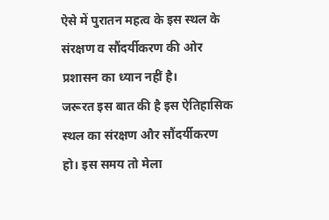ऐसे में पुरातन महत्व के इस स्थल के संरक्षण व सौंदर्यीकरण की ओर प्रशासन का ध्यान नहीं है।
जरूरत इस बात की है इस ऐतिहासिक स्थल का संरक्षण और सौंदर्यीकरण हो। इस समय तो मेला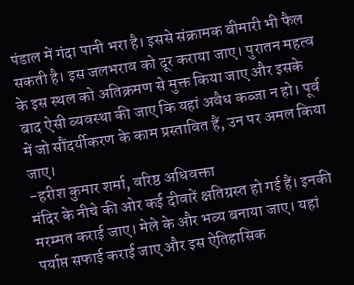पंडाल में गंदा पानी भरा है। इससे संक्रामक बीमारी भी फैल सकती है। इस जलभराव को दूर कराया जाए। पुरातन महत्व के इस स्थल को अतिक्रमण से मुक्त किया जाए और इसके बाद ऐसी व्यवस्था की जाए कि यहां अवैध कब्जा न हो। पूर्व में जो सौंदर्यीकरण के काम प्रस्तावित हैं, उन पर अमल किया जाए।
-हरीश कुमार शर्मा, वरिष्ठ अधिवक्ता
मंदिर के नीचे की ओर कई दीवारें क्षतिग्रस्त हो गई हैं। इनकी मरम्मत कराई जाए। मेले के और भव्य बनाया जाए। यहां पर्याप्त सफाई कराई जाए और इस ऐतिहासिक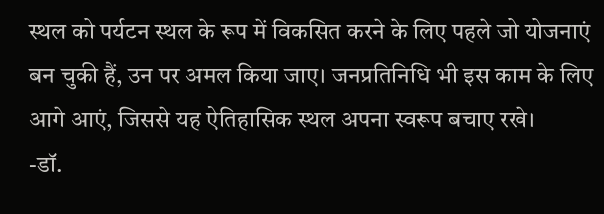स्थल को पर्यटन स्थल के रूप में विकसित करने के लिए पहले जो योजनाएं बन चुकी हैं, उन पर अमल किया जाए। जनप्रतिनिधि भी इस काम के लिए आगे आएं, जिससे यह ऐतिहासिक स्थल अपना स्वरूप बचाए रखे।
-डॉ.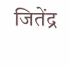जितेंद्र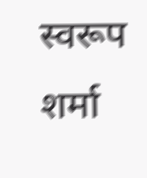स्वरूप शर्मा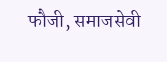फौजी, समाजसेवी